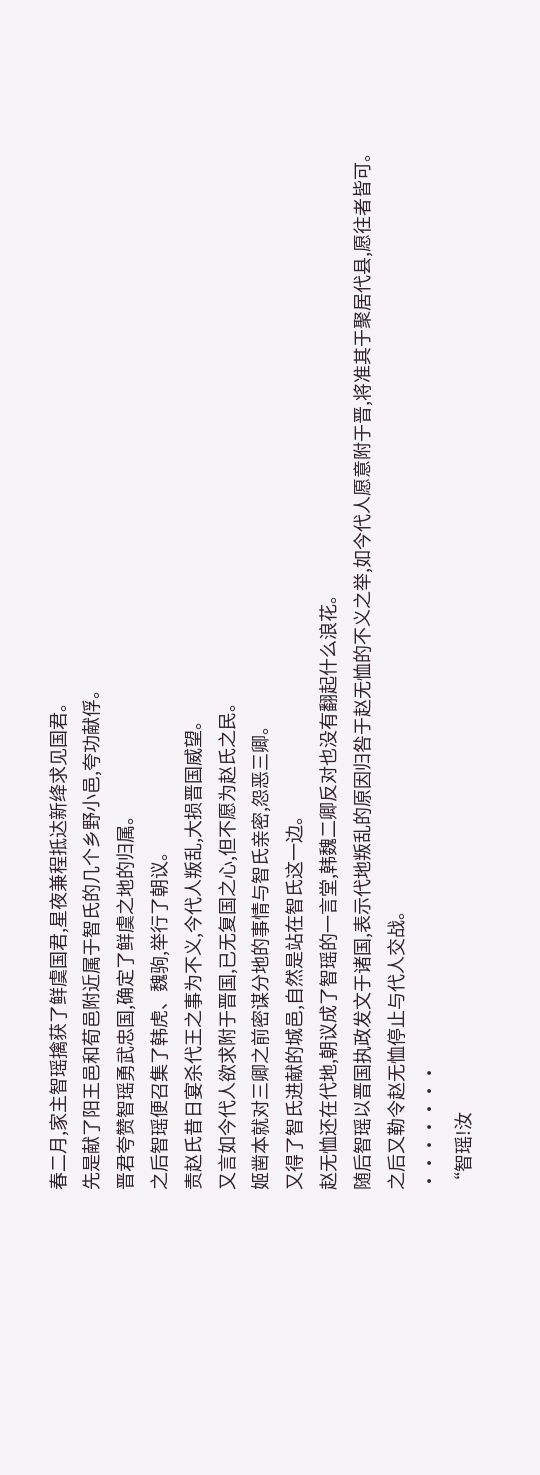春二月,家主智瑶擒获了鲜虞国君,星夜兼程抵达新绛求见国君。
先是献了阳王邑和荀邑附近属于智氏的几个乡野小邑,夸功献俘。
晋君夸赞智瑶勇武忠国,确定了鲜虞之地的归属。
之后智瑶便召集了韩虎、魏驹,举行了朝议。
责赵氏昔日宴杀代王之事为不义,今代人叛乱,大损晋国威望。
又言如今代人欲求附于晋国,已无复国之心,但不愿为赵氏之民。
姬凿本就对三卿之前密谋分地的事情与智氏亲密,怨恶三卿。
又得了智氏进献的城邑,自然是站在智氏这一边。
赵无恤还在代地,朝议成了智瑶的一言堂,韩魏二卿反对也没有翻起什么浪花。
随后智瑶以晋国执政发文于诸国,表示代地叛乱的原因归咎于赵无恤的不义之举,如今代人愿意附于晋,将准其于聚居代县,愿往者皆可。
之后又勒令赵无恤停止与代人交战。
·······
“智瑶!汝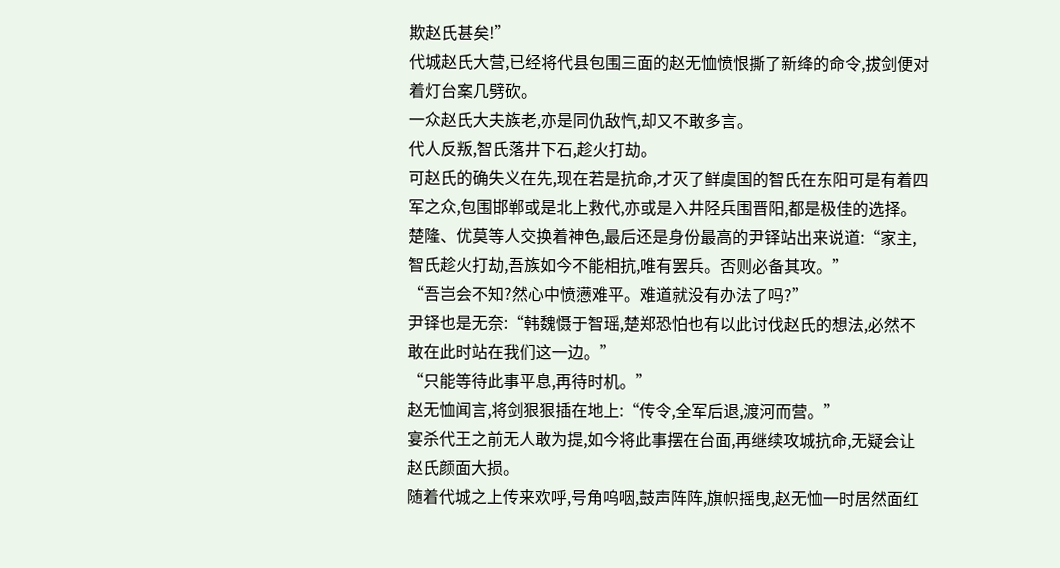欺赵氏甚矣!”
代城赵氏大营,已经将代县包围三面的赵无恤愤恨撕了新绛的命令,拔剑便对着灯台案几劈砍。
一众赵氏大夫族老,亦是同仇敌忾,却又不敢多言。
代人反叛,智氏落井下石,趁火打劫。
可赵氏的确失义在先,现在若是抗命,才灭了鲜虞国的智氏在东阳可是有着四军之众,包围邯郸或是北上救代,亦或是入井陉兵围晋阳,都是极佳的选择。
楚隆、优莫等人交换着神色,最后还是身份最高的尹铎站出来说道:“家主,智氏趁火打劫,吾族如今不能相抗,唯有罢兵。否则必备其攻。”
“吾岂会不知?然心中愤懑难平。难道就没有办法了吗?”
尹铎也是无奈:“韩魏慑于智瑶,楚郑恐怕也有以此讨伐赵氏的想法,必然不敢在此时站在我们这一边。”
“只能等待此事平息,再待时机。”
赵无恤闻言,将剑狠狠插在地上:“传令,全军后退,渡河而营。”
宴杀代王之前无人敢为提,如今将此事摆在台面,再继续攻城抗命,无疑会让赵氏颜面大损。
随着代城之上传来欢呼,号角呜咽,鼓声阵阵,旗帜摇曳,赵无恤一时居然面红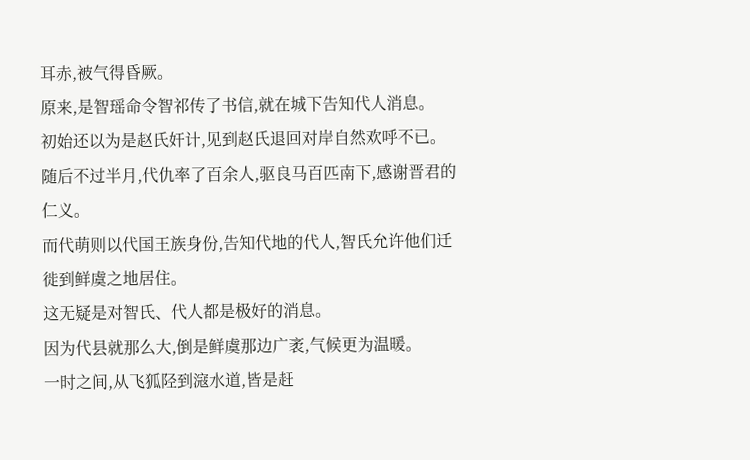耳赤,被气得昏厥。
原来,是智瑶命令智祁传了书信,就在城下告知代人消息。
初始还以为是赵氏奸计,见到赵氏退回对岸自然欢呼不已。
随后不过半月,代仇率了百余人,驱良马百匹南下,感谢晋君的仁义。
而代萌则以代国王族身份,告知代地的代人,智氏允许他们迁徙到鲜虞之地居住。
这无疑是对智氏、代人都是极好的消息。
因为代县就那么大,倒是鲜虞那边广袤,气候更为温暖。
一时之间,从飞狐陉到滱水道,皆是赶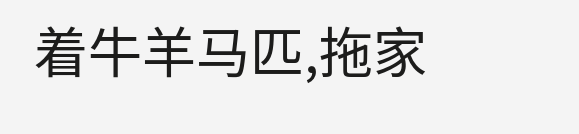着牛羊马匹,拖家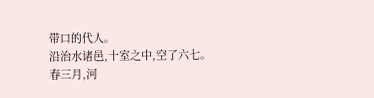带口的代人。
沿治水诸邑,十室之中,空了六七。
春三月,河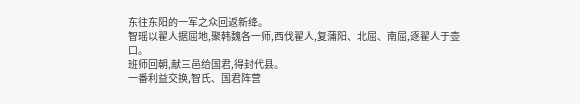东往东阳的一军之众回返新绛。
智瑶以翟人据屈地,聚韩魏各一师,西伐翟人,复蒲阳、北屈、南屈,逐翟人于壶口。
班师回朝,献三邑给国君,得封代县。
一番利益交换,智氏、国君阵营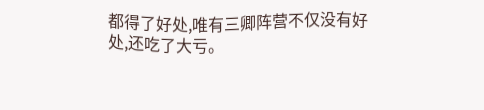都得了好处,唯有三卿阵营不仅没有好处,还吃了大亏。